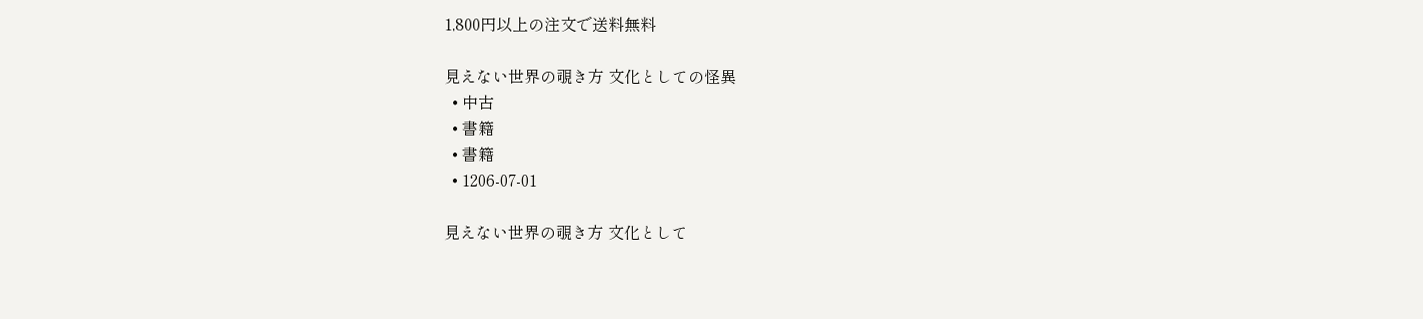1,800円以上の注文で送料無料

見えない世界の覗き方 文化としての怪異
  • 中古
  • 書籍
  • 書籍
  • 1206-07-01

見えない世界の覗き方 文化として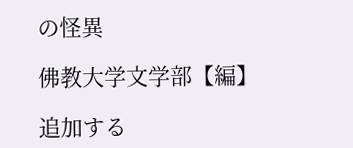の怪異

佛教大学文学部【編】

追加する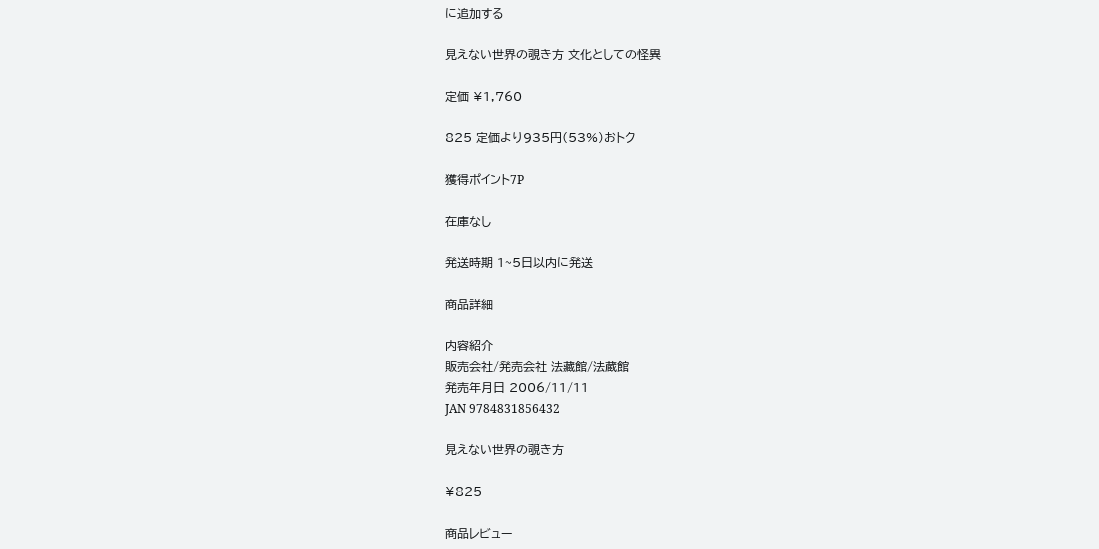に追加する

見えない世界の覗き方 文化としての怪異

定価 ¥1,760

825 定価より935円(53%)おトク

獲得ポイント7P

在庫なし

発送時期 1~5日以内に発送

商品詳細

内容紹介
販売会社/発売会社 法藏館/法蔵館
発売年月日 2006/11/11
JAN 9784831856432

見えない世界の覗き方

¥825

商品レビュー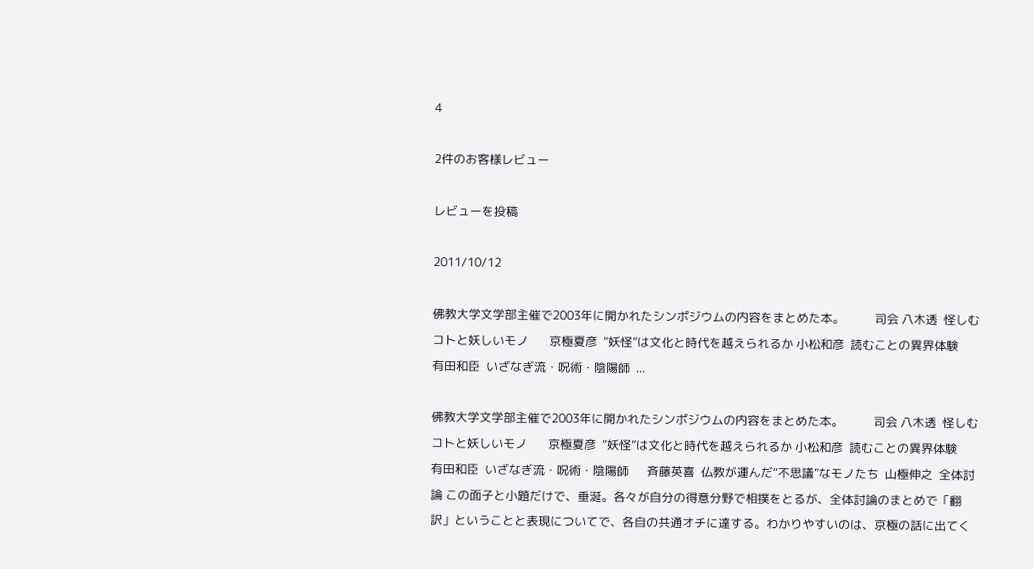4

2件のお客様レビュー

レビューを投稿

2011/10/12

佛教大学文学部主催で2003年に開かれたシンポジウムの内容をまとめた本。          司会 八木透  怪しむコトと妖しいモノ       京極夏彦  “妖怪”は文化と時代を越えられるか 小松和彦  読むことの異界体験         有田和臣  いざなぎ流・呪術・陰陽師  ...

佛教大学文学部主催で2003年に開かれたシンポジウムの内容をまとめた本。          司会 八木透  怪しむコトと妖しいモノ       京極夏彦  “妖怪”は文化と時代を越えられるか 小松和彦  読むことの異界体験         有田和臣  いざなぎ流・呪術・陰陽師      斉藤英喜  仏教が運んだ“不思議”なモノたち  山極伸之  全体討論 この面子と小題だけで、垂涎。各々が自分の得意分野で相撲をとるが、全体討論のまとめで「翻訳」ということと表現についてで、各自の共通オチに達する。わかりやすいのは、京極の話に出てく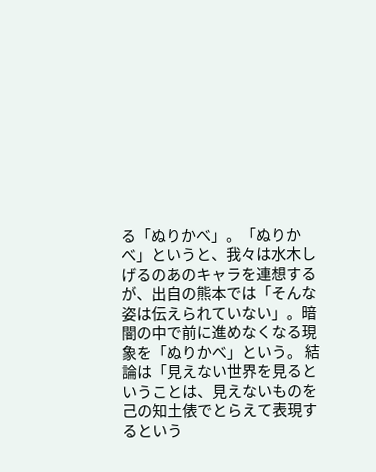る「ぬりかべ」。「ぬりかべ」というと、我々は水木しげるのあのキャラを連想するが、出自の熊本では「そんな姿は伝えられていない」。暗闇の中で前に進めなくなる現象を「ぬりかべ」という。 結論は「見えない世界を見るということは、見えないものを己の知土俵でとらえて表現するという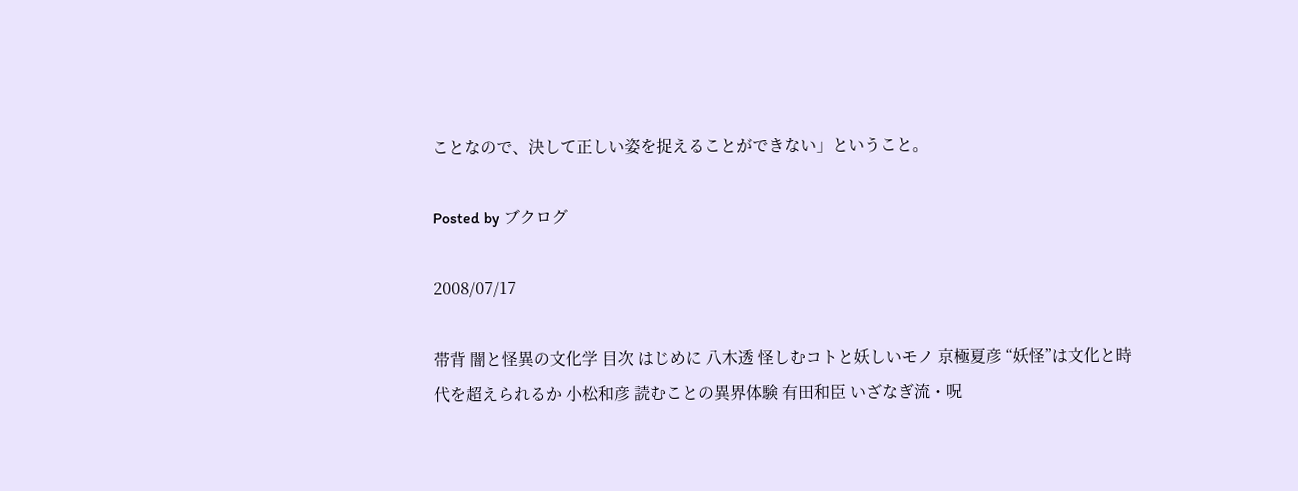ことなので、決して正しい姿を捉えることができない」ということ。

Posted by ブクログ

2008/07/17

帯背 闇と怪異の文化学 目次 はじめに 八木透 怪しむコトと妖しいモノ 京極夏彦 “妖怪”は文化と時代を超えられるか 小松和彦 読むことの異界体験 有田和臣 いざなぎ流・呪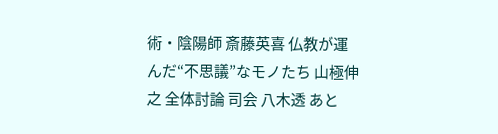術・陰陽師 斎藤英喜 仏教が運んだ“不思議”なモノたち 山極伸之 全体討論 司会 八木透 あと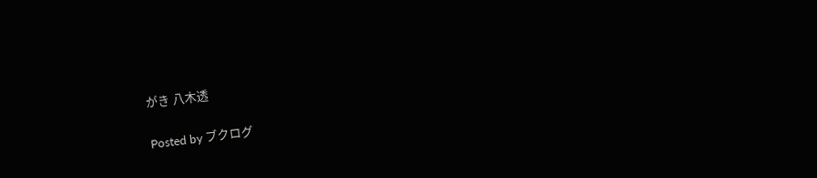がき 八木透

Posted by ブクログ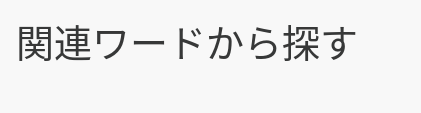関連ワードから探す